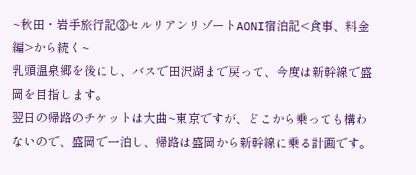~秋田・岩手旅行記③セルリアンリゾートAONI宿泊記<食事、料金編>から続く~
乳頭温泉郷を後にし、バスで田沢湖まで戻って、今度は新幹線で盛岡を目指します。
翌日の帰路のチケットは大曲~東京ですが、どこから乗っても構わないので、盛岡で一泊し、帰路は盛岡から新幹線に乗る計画です。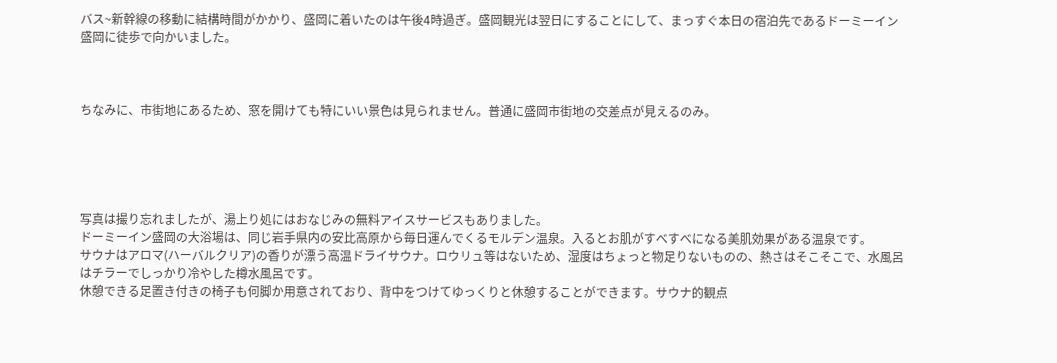バス~新幹線の移動に結構時間がかかり、盛岡に着いたのは午後4時過ぎ。盛岡観光は翌日にすることにして、まっすぐ本日の宿泊先であるドーミーイン盛岡に徒歩で向かいました。



ちなみに、市街地にあるため、窓を開けても特にいい景色は見られません。普通に盛岡市街地の交差点が見えるのみ。





写真は撮り忘れましたが、湯上り処にはおなじみの無料アイスサービスもありました。
ドーミーイン盛岡の大浴場は、同じ岩手県内の安比高原から毎日運んでくるモルデン温泉。入るとお肌がすべすべになる美肌効果がある温泉です。
サウナはアロマ(ハーバルクリア)の香りが漂う高温ドライサウナ。ロウリュ等はないため、湿度はちょっと物足りないものの、熱さはそこそこで、水風呂はチラーでしっかり冷やした樽水風呂です。
休憩できる足置き付きの椅子も何脚か用意されており、背中をつけてゆっくりと休憩することができます。サウナ的観点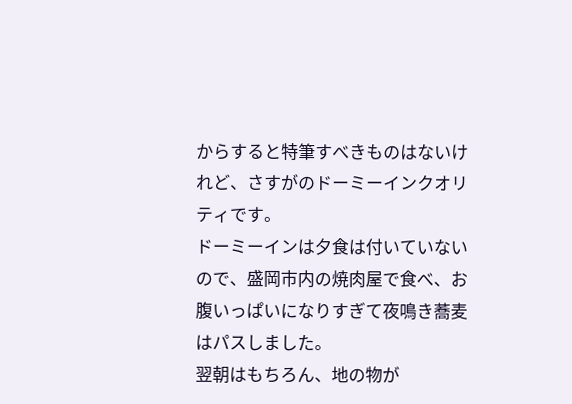からすると特筆すべきものはないけれど、さすがのドーミーインクオリティです。
ドーミーインは夕食は付いていないので、盛岡市内の焼肉屋で食べ、お腹いっぱいになりすぎて夜鳴き蕎麦はパスしました。
翌朝はもちろん、地の物が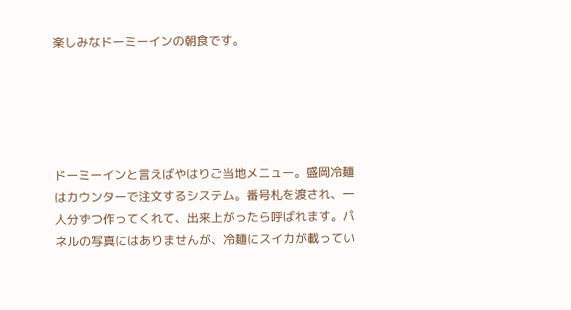楽しみなドーミーインの朝食です。





ドーミーインと言えばやはりご当地メニュー。盛岡冷麺はカウンターで注文するシステム。番号札を渡され、一人分ずつ作ってくれて、出来上がったら呼ばれます。パネルの写真にはありませんが、冷麺にスイカが載ってい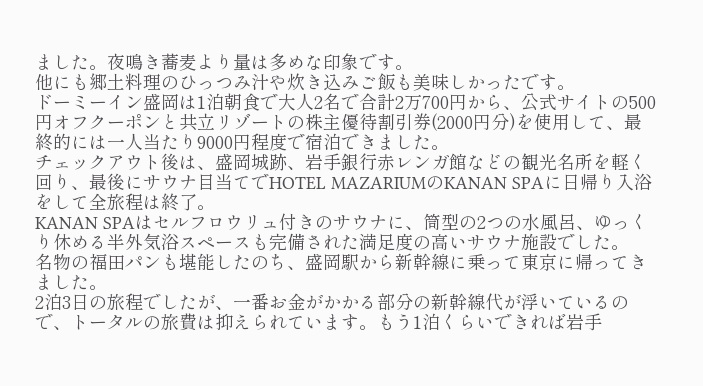ました。夜鳴き蕎麦より量は多めな印象です。
他にも郷土料理のひっつみ汁や炊き込みご飯も美味しかったです。
ドーミーイン盛岡は1泊朝食で大人2名で合計2万700円から、公式サイトの500円オフクーポンと共立リゾートの株主優待割引券(2000円分)を使用して、最終的には一人当たり9000円程度で宿泊できました。
チェックアウト後は、盛岡城跡、岩手銀行赤レンガ館などの観光名所を軽く回り、最後にサウナ目当てでHOTEL MAZARIUMのKANAN SPAに日帰り入浴をして全旅程は終了。
KANAN SPAはセルフロウリュ付きのサウナに、筒型の2つの水風呂、ゆっくり休める半外気浴スペースも完備された満足度の高いサウナ施設でした。
名物の福田パンも堪能したのち、盛岡駅から新幹線に乗って東京に帰ってきました。
2泊3日の旅程でしたが、一番お金がかかる部分の新幹線代が浮いているので、トータルの旅費は抑えられています。もう1泊くらいできれば岩手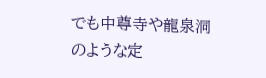でも中尊寺や龍泉洞のような定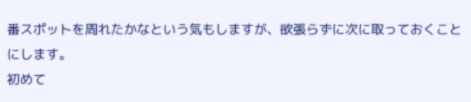番スポットを周れたかなという気もしますが、欲張らずに次に取っておくことにします。
初めて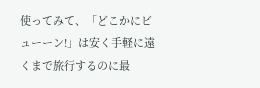使ってみて、「どこかにビューーン!」は安く手軽に遠くまで旅行するのに最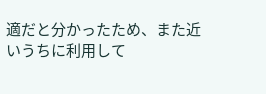適だと分かったため、また近いうちに利用して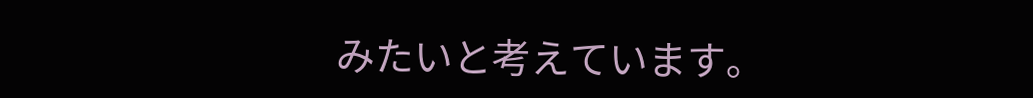みたいと考えています。